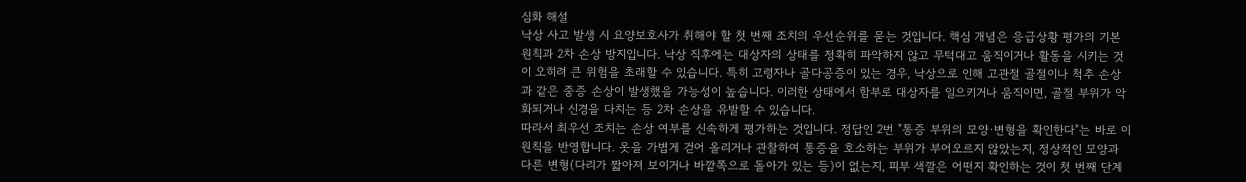심화 해설
낙상 사고 발생 시 요양보호사가 취해야 할 첫 번째 조치의 우선순위를 묻는 것입니다. 핵심 개념은 응급상황 평가의 기본 원칙과 2차 손상 방지입니다. 낙상 직후에는 대상자의 상태를 정확히 파악하지 않고 무턱대고 움직이거나 활동을 시키는 것이 오히려 큰 위험을 초래할 수 있습니다. 특히 고령자나 골다공증이 있는 경우, 낙상으로 인해 고관절 골절이나 척추 손상과 같은 중증 손상이 발생했을 가능성이 높습니다. 이러한 상태에서 함부로 대상자를 일으키거나 움직이면, 골절 부위가 악화되거나 신경을 다치는 등 2차 손상을 유발할 수 있습니다.
따라서 최우선 조치는 손상 여부를 신속하게 평가하는 것입니다. 정답인 2번 "통증 부위의 모양·변형을 확인한다"는 바로 이 원칙을 반영합니다. 옷을 가볍게 걷어 올리거나 관찰하여 통증을 호소하는 부위가 부어오르지 않았는지, 정상적인 모양과 다른 변형(다리가 짧아져 보이거나 바깥쪽으로 돌아가 있는 등)이 없는지, 피부 색깔은 어떤지 확인하는 것이 첫 번째 단계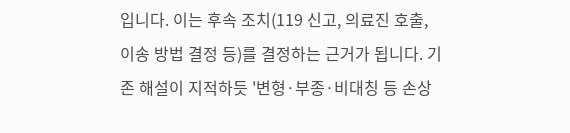입니다. 이는 후속 조치(119 신고, 의료진 호출, 이송 방법 결정 등)를 결정하는 근거가 됩니다. 기존 해설이 지적하듯 '변형·부종·비대칭 등 손상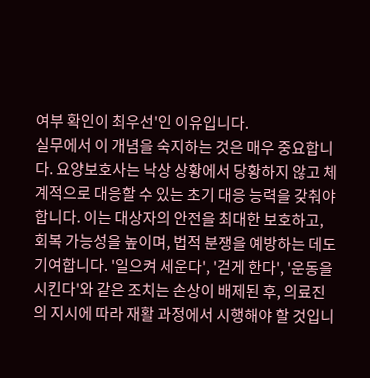여부 확인이 최우선'인 이유입니다.
실무에서 이 개념을 숙지하는 것은 매우 중요합니다. 요양보호사는 낙상 상황에서 당황하지 않고 체계적으로 대응할 수 있는 초기 대응 능력을 갖춰야 합니다. 이는 대상자의 안전을 최대한 보호하고, 회복 가능성을 높이며, 법적 분쟁을 예방하는 데도 기여합니다. '일으켜 세운다', '걷게 한다', '운동을 시킨다'와 같은 조치는 손상이 배제된 후, 의료진의 지시에 따라 재활 과정에서 시행해야 할 것입니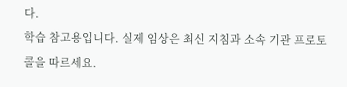다.
학습 참고용입니다. 실제 임상은 최신 지침과 소속 기관 프로토콜을 따르세요.